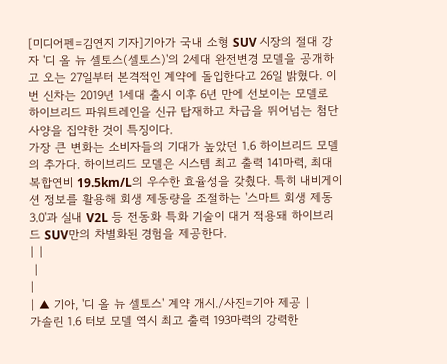[미디어펜=김연지 기자]기아가 국내 소형 SUV 시장의 절대 강자 '디 올 뉴 셀토스(셀토스)'의 2세대 완전변경 모델을 공개하고 오는 27일부터 본격적인 계약에 돌입한다고 26일 밝혔다. 이번 신차는 2019년 1세대 출시 이후 6년 만에 선보이는 모델로 하이브리드 파워트레인을 신규 탑재하고 차급을 뛰어넘는 첨단 사양을 집약한 것이 특징이다.
가장 큰 변화는 소비자들의 기대가 높았던 1.6 하이브리드 모델의 추가다. 하이브리드 모델은 시스템 최고 출력 141마력, 최대 복합연비 19.5km/L의 우수한 효율성을 갖췄다. 특히 내비게이션 정보를 활용해 회생 제동량을 조절하는 '스마트 회생 제동 3.0'과 실내 V2L 등 전동화 특화 기술이 대거 적용돼 하이브리드 SUV만의 차별화된 경험을 제공한다.
| |
 |
|
| ▲ 기아, '디 올 뉴 셀토스' 계약 개시./사진=기아 제공 |
가솔린 1.6 터보 모델 역시 최고 출력 193마력의 강력한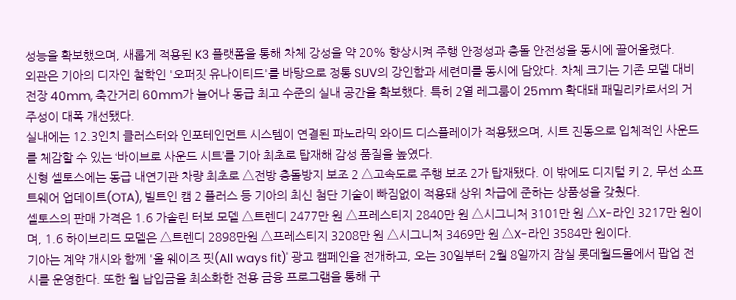성능을 확보했으며, 새롭게 적용된 K3 플랫폼을 통해 차체 강성을 약 20% 향상시켜 주행 안정성과 충돌 안전성을 동시에 끌어올렸다.
외관은 기아의 디자인 철학인 '오퍼짓 유나이티드'를 바탕으로 정통 SUV의 강인함과 세련미를 동시에 담았다. 차체 크기는 기존 모델 대비 전장 40mm, 축간거리 60mm가 늘어나 동급 최고 수준의 실내 공간을 확보했다. 특히 2열 레그룸이 25mm 확대돼 패밀리카로서의 거주성이 대폭 개선됐다.
실내에는 12.3인치 클러스터와 인포테인먼트 시스템이 연결된 파노라믹 와이드 디스플레이가 적용됐으며, 시트 진동으로 입체적인 사운드를 체감할 수 있는 ‘바이브로 사운드 시트’를 기아 최초로 탑재해 감성 품질을 높였다.
신형 셀토스에는 동급 내연기관 차량 최초로 △전방 충돌방지 보조 2 △고속도로 주행 보조 2가 탑재됐다. 이 밖에도 디지털 키 2, 무선 소프트웨어 업데이트(OTA), 빌트인 캠 2 플러스 등 기아의 최신 첨단 기술이 빠짐없이 적용돼 상위 차급에 준하는 상품성을 갖췄다.
셀토스의 판매 가격은 1.6 가솔린 터보 모델 △트렌디 2477만 원 △프레스티지 2840만 원 △시그니처 3101만 원 △X-라인 3217만 원이며, 1.6 하이브리드 모델은 △트렌디 2898만원 △프레스티지 3208만 원 △시그니처 3469만 원 △X-라인 3584만 원이다.
기아는 계약 개시와 함께 '올 웨이즈 핏(All ways fit)' 광고 캠페인을 전개하고, 오는 30일부터 2월 8일까지 잠실 롯데월드몰에서 팝업 전시를 운영한다. 또한 월 납입금을 최소화한 전용 금융 프로그램을 통해 구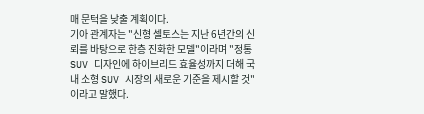매 문턱을 낮출 계획이다.
기아 관계자는 "신형 셀토스는 지난 6년간의 신뢰를 바탕으로 한층 진화한 모델"이라며 "정통 SUV 디자인에 하이브리드 효율성까지 더해 국내 소형 SUV 시장의 새로운 기준을 제시할 것"이라고 말했다.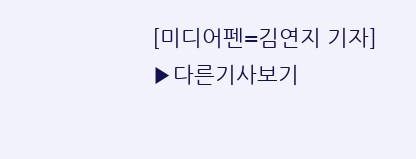[미디어펜=김연지 기자]
▶다른기사보기